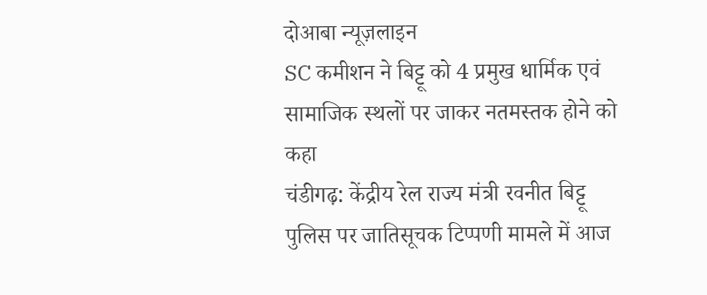दोआबा न्यूज़लाइन
SC कमीशन ने बिट्टू को 4 प्रमुख धार्मिक एवं सामाजिक स्थलों पर जाकर नतमस्तक होने को कहा
चंडीगढ़: केंद्रीय रेल राज्य मंत्री रवनीत बिट्टू पुलिस पर जातिसूचक टिप्पणी मामले में आज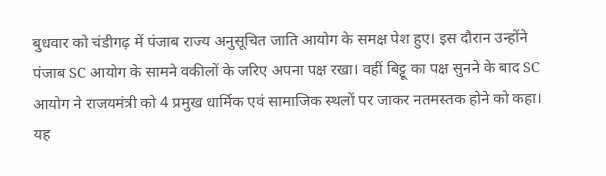बुधवार को चंडीगढ़ में पंजाब राज्य अनुसूचित जाति आयोग के समक्ष पेश हुए। इस दौरान उन्होंने पंजाब SC आयोग के सामने वकीलों के जरिए अपना पक्ष रखा। वहीं बिट्टू का पक्ष सुनने के बाद SC आयोग ने राजयमंत्री को 4 प्रमुख धार्मिक एवं सामाजिक स्थलों पर जाकर नतमस्तक होने को कहा। यह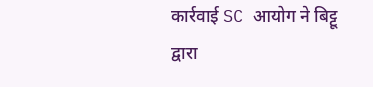कार्रवाई SC आयोग ने बिट्टू द्वारा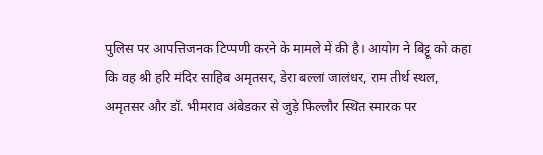पुलिस पर आपत्तिजनक टिप्पणी करने के मामले में की है। आयोग ने बिट्टू को कहा कि वह श्री हरि मंदिर साहिब अमृतसर, डेरा बल्लां जालंधर, राम तीर्थ स्थल, अमृतसर और डॉ. भीमराव अंबेडकर से जुड़े फिल्लौर स्थित स्मारक पर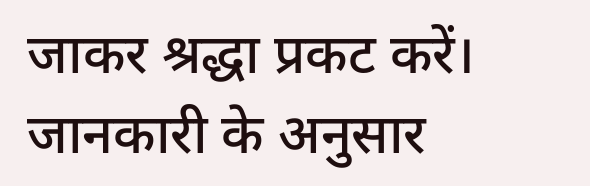जाकर श्रद्धा प्रकट करें।
जानकारी के अनुसार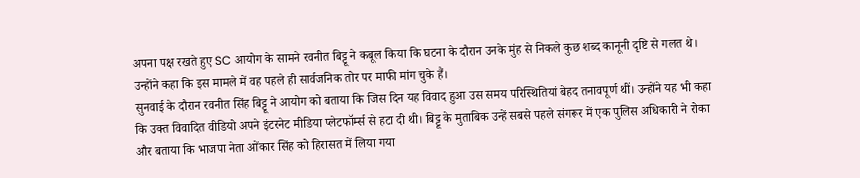अपना पक्ष रखते हुए SC आयोग के सामने रवनीत बिट्टू ने कबूल किया कि घटना के दौरान उनके मुंह से निकले कुछ शब्द कानूनी दृष्टि से गलत थे। उन्होंने कहा कि इस मामले में वह पहले ही सार्वजनिक तोर पर माफी मांग चुके हैं।
सुनवाई के दौरान रवनीत सिंह बिट्टू ने आयोग को बताया कि जिस दिन यह विवाद हुआ उस समय परिस्थितियां बेहद तनावपूर्ण थीं। उन्होंने यह भी कहा कि उक्त विवादित वीडियो अपने इंटरनेट मीडिया प्लेटफॉर्म्स से हटा दी थी। बिट्टू के मुताबिक उन्हें सबसे पहले संगरूर में एक पुलिस अधिकारी ने रोका और बताया कि भाजपा नेता ओंकार सिंह को हिरासत में लिया गया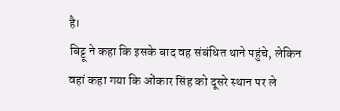है।
बिट्टू ने कहा कि इसके बाद वह संबंधित थाने पहुंचे, लेकिन वहां कहा गया कि ओंकार सिंह को दूसरे स्थान पर ले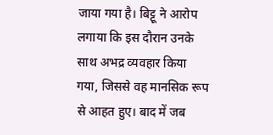जाया गया है। बिट्टू ने आरोप लगाया कि इस दौरान उनके साथ अभद्र व्यवहार किया गया, जिससे वह मानसिक रूप से आहत हुए। बाद में जब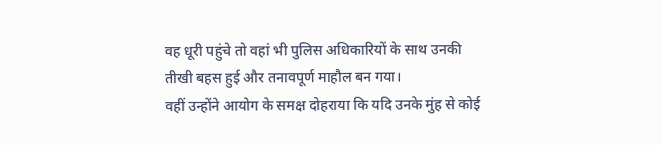वह धूरी पहुंचे तो वहां भी पुलिस अधिकारियों के साथ उनकी तीखी बहस हुई और तनावपूर्ण माहौल बन गया।
वहीं उन्होंने आयोग के समक्ष दोहराया कि यदि उनके मुंह से कोई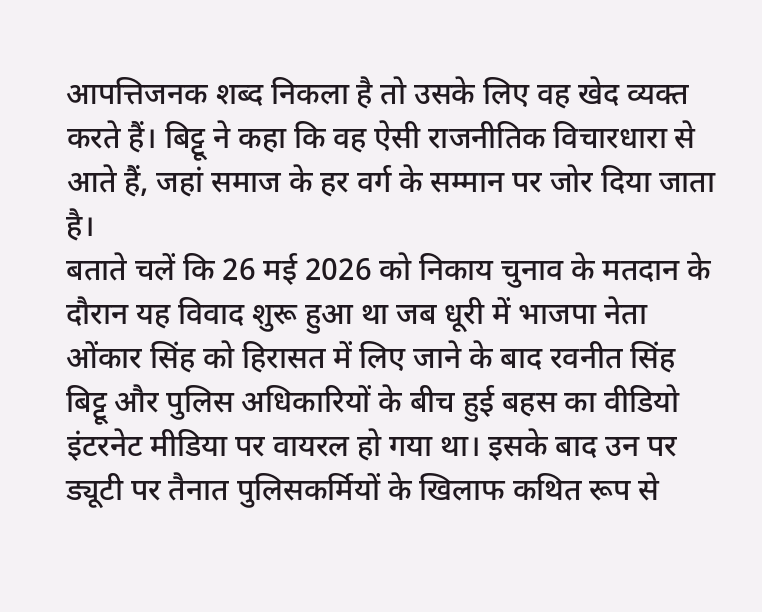आपत्तिजनक शब्द निकला है तो उसके लिए वह खेद व्यक्त करते हैं। बिट्टू ने कहा कि वह ऐसी राजनीतिक विचारधारा से आते हैं, जहां समाज के हर वर्ग के सम्मान पर जोर दिया जाता है।
बताते चलें कि 26 मई 2026 को निकाय चुनाव के मतदान के दौरान यह विवाद शुरू हुआ था जब धूरी में भाजपा नेता ओंकार सिंह को हिरासत में लिए जाने के बाद रवनीत सिंह बिट्टू और पुलिस अधिकारियों के बीच हुई बहस का वीडियो इंटरनेट मीडिया पर वायरल हो गया था। इसके बाद उन पर ड्यूटी पर तैनात पुलिसकर्मियों के खिलाफ कथित रूप से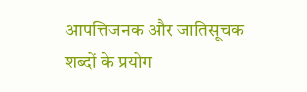आपत्तिजनक और जातिसूचक शब्दों के प्रयोग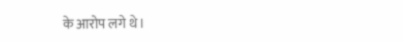के आरोप लगे थे।